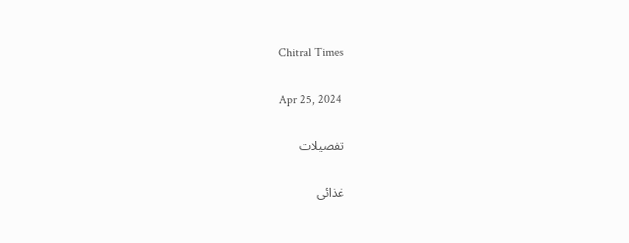Chitral Times

Apr 25, 2024

تفصيلات

غذائی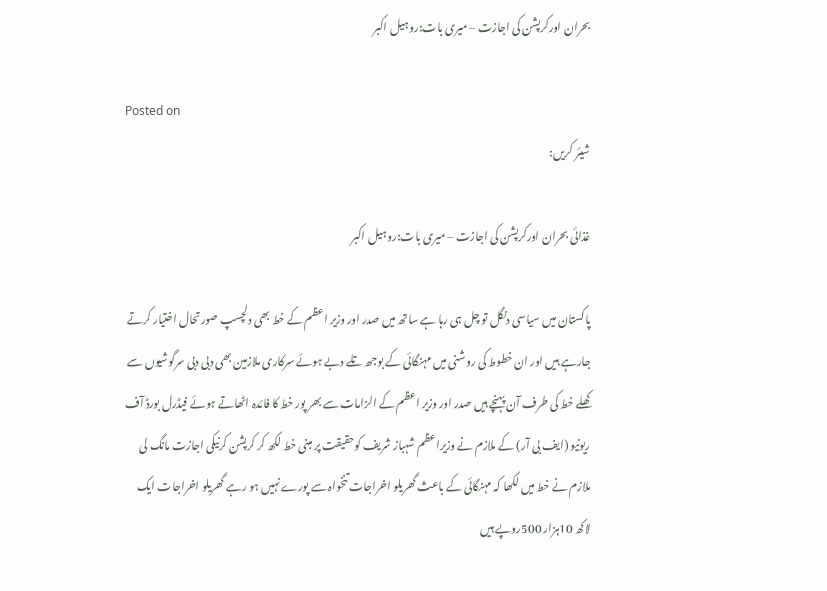بحران اورکرپشن کی اجازت – میری بات:روہیل اکبر

Posted on
شیئر کریں:

غذائی بحران اورکرپشن کی اجازت – میری بات:روہیل اکبر

پاکستان میں سیاسی دنگل تو چل ہی رہا ہے ساتھ میں صدر اور وزیر اعظم کے خط بھی دلچسپ صورتحال اختیار کرتے جارہے ہیں اور ان خطوط کی روشنی میں مہنگائی کے بوجھ تلے دبے ہوئے سرکاری ملازمین بھی دبی دبی سرگوشیوں سے کھلے خط کی طرف آن پہنچے ہیں صدر اور وزیر اعظم کے الزامات سے بھر پور خط کا فائدہ اٹھاتے ہوئے فیڈرل بورڈ آف ریونیو (ایف بی آر) کے ملازم نے وزیراعظم شہباز شریف کوحقیقت پر مبنی خط لکھ کر کرپشن کرنیکی اجازت مانگ لی ملازم نے خط میں لکھا کہ مہنگائی کے باعث گھریلو اخراجات تنخواہ سے پورے نہیں ہو رہے گھریلو اخراجات ایک لاکھ 10ہزار 500روپے ہیں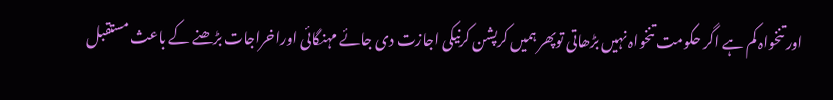اور تنخواہ کم ہے اگر حکومت تنخواہ نہیں بڑھاتی توپھر ہمیں کرپشن کرنیکی اجازت دی جائے مہنگائی اوراخراجات بڑھنے کے باعث مستقبل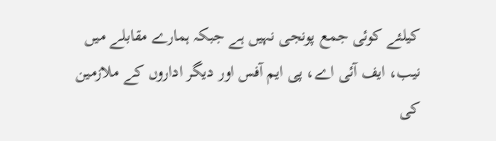کیلئے کوئی جمع پونجی نہیں ہے جبکہ ہمارے مقابلے میں نیب، ایف آئی اے، پی ایم آفس اور دیگر اداروں کے ملازمین کی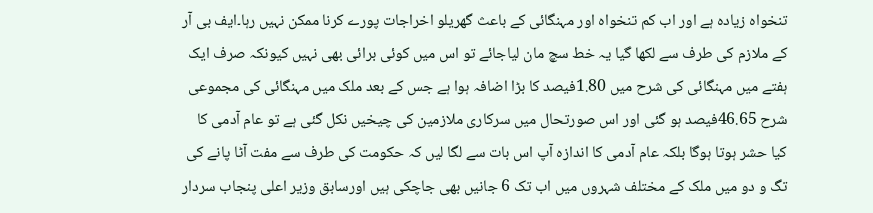تنخواہ زیادہ ہے اور اب کم تنخواہ اور مہنگائی کے باعث گھریلو اخراجات پورے کرنا ممکن نہیں رہا۔ایف بی آر کے ملازم کی طرف سے لکھا گیا یہ خط سچ مان لیاجائے تو اس میں کوئی برائی بھی نہیں کیونکہ صرف ایک ہفتے میں مہنگائی کی شرح میں 1.80فیصد کا بڑا اضافہ ہوا ہے جس کے بعد ملک میں مہنگائی کی مجموعی شرح 46.65فیصد ہو گئی اور اس صورتحال میں سرکاری ملازمین کی چیخیں نکل گئی ہے تو عام آدمی کا کیا حشر ہوتا ہوگا بلکہ عام آدمی کا اندازہ آپ اس بات سے لگا لیں کہ حکومت کی طرف سے مفت آٹا پانے کی تگ و دو میں ملک کے مختلف شہروں میں اب تک 6 جانیں بھی جاچکی ہیں اورسابق وزیر اعلی پنجاب سردار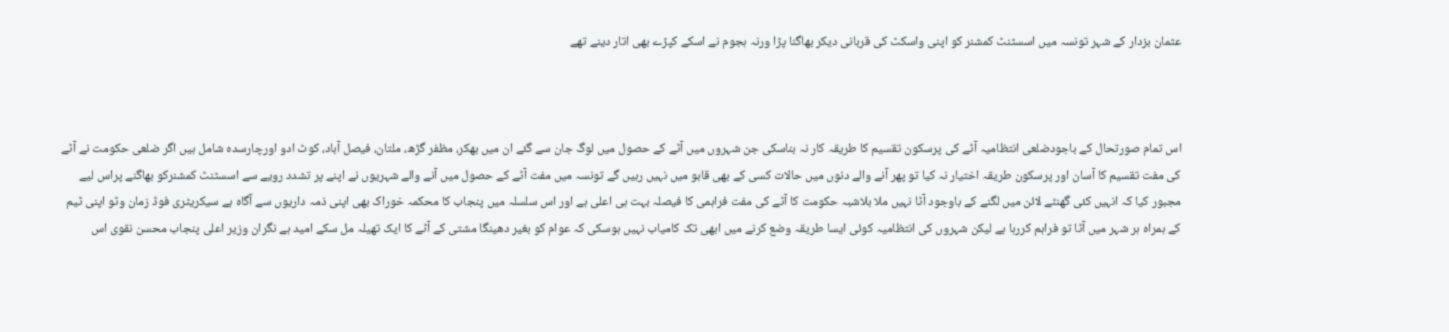عثمان بزدار کے شہر تونسہ میں اسسٹنٹ کمشنر کو اپنی واسکٹ کی قربانی دیکر بھاگنا پڑا ورنہ ہجوم نے اسکے کپڑے بھی اتار دینے تھے



اس تمام صورتحال کے باجودضلعی انتظامیہ آٹے کی پرسکون تقسیم کا طریقہ کار نہ بناسکی جن شہروں میں آٹے کے حصول میں لوگ جان سے گئے ان میں بھکر، مظفر گڑھ، ملتان، فیصل آباد، کوٹ ادو اورچارسدہ شامل ہیں اگر ضلعی حکومت نے آٹے کی مفت تقسیم کا آسان اور پرسکون طریقہ اختیار نہ کیا تو پھر آنے والے دنوں میں حالات کسی کے بھی قابو میں نہیں رہیں گے تونسہ میں مفت آٹے کے حصول میں آنے والے شہریوں نے اپنے پر تشدد رویے سے اسسٹنٹ کمشنرکو بھاگنے پراس لیے مجبور کیا کہ انہیں کئی گھنٹے لائن میں لگنے کے باوجود آٹا نہیں ملا بلاشبہ حکومت کا آٹے کی مفت فراہمی کا فیصلہ بہت ہی اعلی ہے اور اس سلسلہ میں پنجاب کا محکمہ خوراک بھی اپنی ذمہ داریوں سے آگاہ ہے سیکریٹری فوڈ زمان وٹو اپنی ٹیم کے ہمراہ ہر شہر میں آٹا تو فراہم کررہا ہے لیکن شہروں کی انتظامیہ کوئی ایسا طریقہ وضع کرنے میں ابھی تک کامیاب نہیں ہوسکی کہ عوام کو بغیر دھینگا مشتی کے آٹے کا ایک تھیلہ مل سکے امید ہے نگران وزیر اعلی پنجاب محسن نقوی اس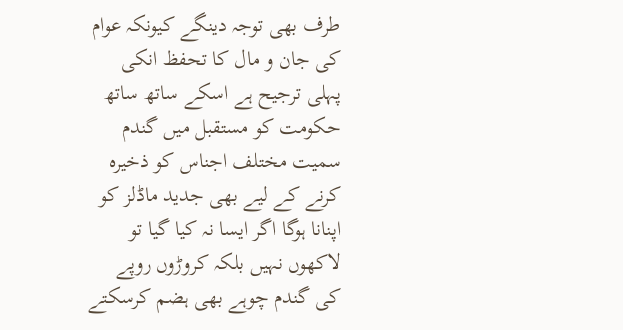طرف بھی توجہ دینگے کیونکہ عوام کی جان و مال کا تحفظ انکی پہلی ترجیح ہے اسکے ساتھ ساتھ حکومت کو مستقبل میں گندم سمیت مختلف اجناس کو ذخیرہ کرنے کے لیے بھی جدید ماڈلز کو اپنانا ہوگا اگر ایسا نہ کیا گیا تو لاکھوں نہیں بلکہ کروڑوں روپے کی گندم چوہے بھی ہضم کرسکتے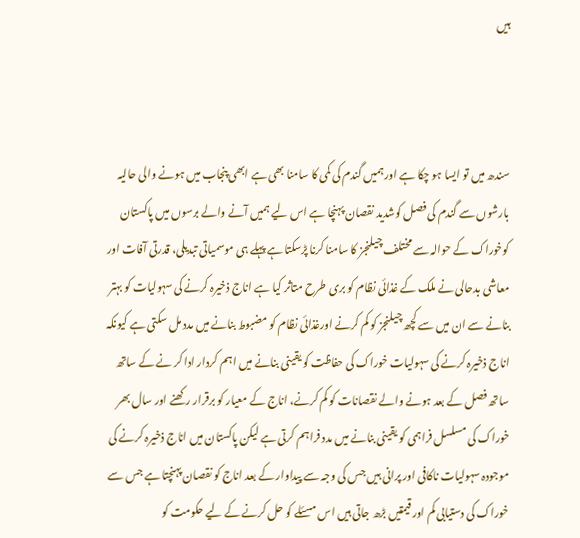ہیں



سندھ میں تو ایسا ہو چکا ہے اور ہمیں گندم کی کمی کا سامنا بھی ہے ابھی پنجاب میں ہونے والی حالیہ بارشوں سے گندم کی فصل کوشدید نقصان پہنچا ہے اس لیے ہمیں آنے والے برسوں میں پاکستان کوخوراک کے حوالہ سے مختلف چیلنجز کا سامنا کرنا پڑسکتا ہے پہلے ہی موسمیاتی تبدیلی، قدرتی آفات اور معاشی بدحالی نے ملک کے غذائی نظام کو بری طرح متاثر کیا ہے اناج ذخیرہ کرنے کی سہولیات کو بہتر بنانے سے ان میں سے کچھ چیلنجز کو کم کرنے اورغذائی نظام کو مضبوط بنانے میں مدد مل سکتی ہے کیونکہ اناج ذخیرہ کرنے کی سہولیات خوراک کی حفاظت کو یقینی بنانے میں اہم کردار ادا کر نے کے ساتھ ساتھ فصل کے بعد ہونے والے نقصانات کو کم کرنے، اناج کے معیار کو برقرار رکھنے اور سال بھر خوراک کی مسلسل فراہمی کو یقینی بنانے میں مدد فراہم کرتی ہے لیکن پاکستان میں اناج ذخیرہ کرنے کی موجودہ سہولیات ناکافی اور پرانی ہیں جس کی وجہ سے پیداوار کے بعد اناج کو نقصان پہنچتا ہے جس سے خوراک کی دستیابی کم اور قیمتیں بڑھ جاتی ہیں اس مسئلے کو حل کرنے کے لیے حکومت کو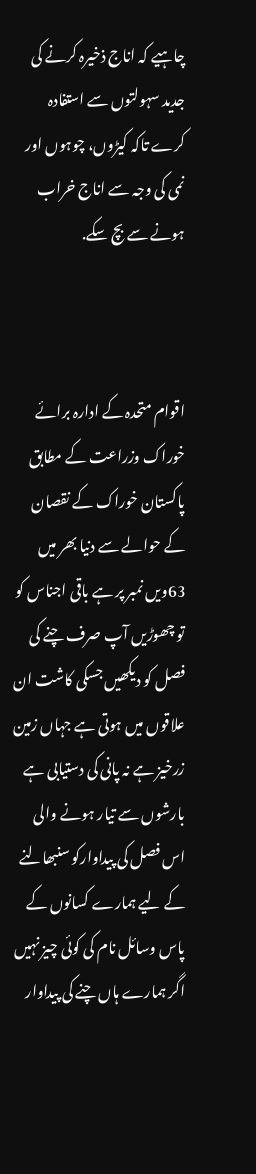چاہیے کہ اناج ذخیرہ کرنے کی جدید سہولتوں سے استفادہ کرے تاکہ کیڑوں، چوہوں اور نمی کی وجہ سے اناج خراب ہونے سے بچ سکے.



اقوام متحدہ کے ادارہ برائے خوراک وزراعت کے مطابق پاکستان خوراک کے نقصان کے حوالے سے دنیا بھر میں 63ویں نمبر پر ہے باقی اجناس کو تو چھوڑیں آپ صرف چنے کی فصل کو دیکھیں جسکی کاشت ان علاقوں میں ہوتی ہے جہاں زمین زرخیز ہے نہ پانی کی دستیابی ہے بارشوں سے تیار ہونے والی اس فصل کی پیداوارکو سنبھالنے کے لیے ہمارے کسانوں کے پاس وسائل نام کی کوئی چیز نہیں اگر ہمارے ہاں چنے کی پیداوار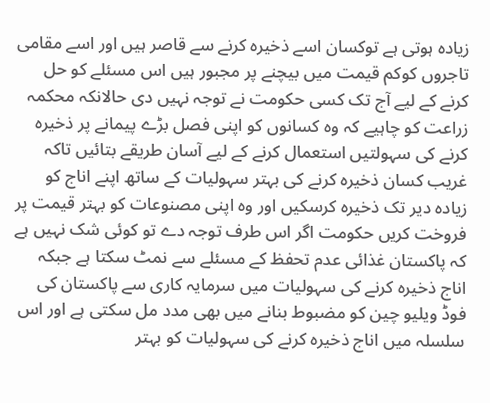زیادہ ہوتی ہے توکسان اسے ذخیرہ کرنے سے قاصر ہیں اور اسے مقامی تاجروں کوکم قیمت میں بیچنے پر مجبور ہیں اس مسئلے کو حل کرنے کے لیے آج تک کسی حکومت نے توجہ نہیں دی حالانکہ محکمہ زراعت کو چاہیے کہ وہ کسانوں کو اپنی فصل بڑے پیمانے پر ذخیرہ کرنے کی سہولتیں استعمال کرنے کے لیے آسان طریقے بتائیں تاکہ غریب کسان ذخیرہ کرنے کی بہتر سہولیات کے ساتھ اپنے اناج کو زیادہ دیر تک ذخیرہ کرسکیں اور وہ اپنی مصنوعات کو بہتر قیمت پر فروخت کریں حکومت اگر اس طرف توجہ دے تو کوئی شک نہیں ہے کہ پاکستان غذائی عدم تحفظ کے مسئلے سے نمٹ سکتا ہے جبکہ اناج ذخیرہ کرنے کی سہولیات میں سرمایہ کاری سے پاکستان کی فوڈ ویلیو چین کو مضبوط بنانے میں بھی مدد مل سکتی ہے اور اس سلسلہ میں اناج ذخیرہ کرنے کی سہولیات کو بہتر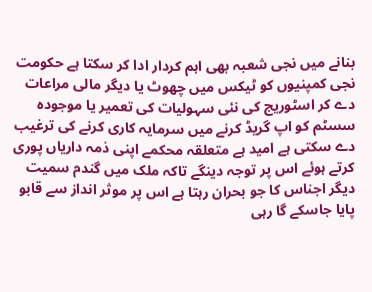بنانے میں نجی شعبہ بھی اہم کردار ادا کر سکتا ہے حکومت نجی کمپنیوں کو ٹیکس میں چھوٹ یا دیگر مالی مراعات دے کر اسٹوریج کی نئی سہولیات کی تعمیر یا موجودہ سسٹم کو اپ گریڈ کرنے میں سرمایہ کاری کرنے کی ترغیب دے سکتی ہے امید ہے متعلقہ محکمے اپنی ذمہ داریاں پوری کرتے ہوئے اس پر توجہ دینگے تاکہ ملک میں گندم سمیت دیگر اجناس کا جو بحران رہتا ہے اس پر موثر انداز سے قابو پایا جاسکے گا رہی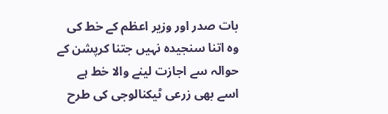بات صدر اور وزیر اعظم کے خط کی وہ اتنا سنجیدہ نہیں جتنا کرپشن کے حوالہ سے اجازت لینے والا خط ہے اسے بھی زرعی ٹیکنالوجی کی طرح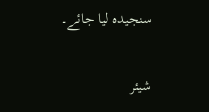سنجیدہ لیا جائے۔


شیئر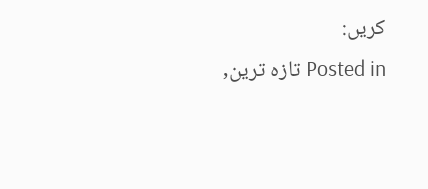کریں:
Posted in تازہ ترین,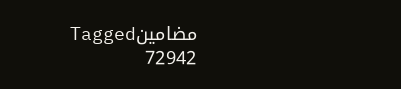مضامینTagged
72942